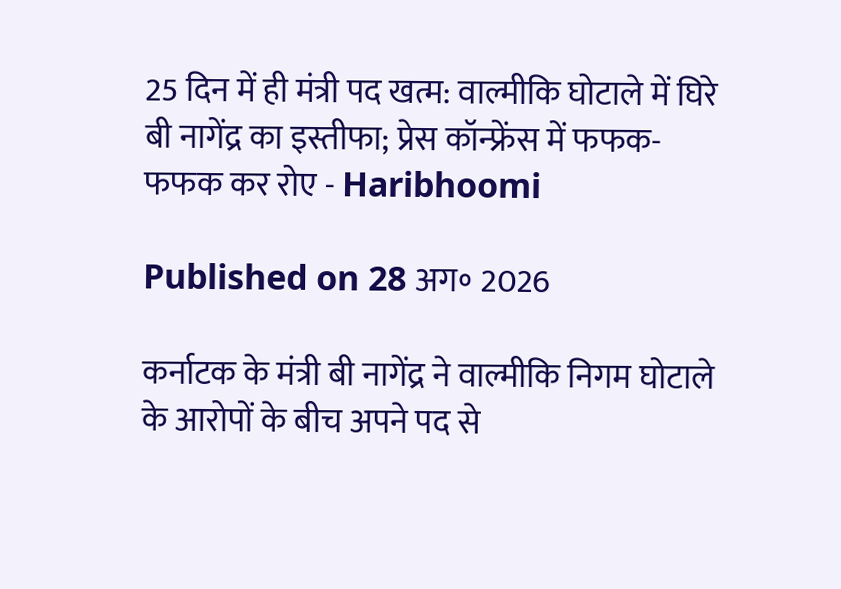25 दिन में ही मंत्री पद खत्म: वाल्मीकि घोटाले में घिरे बी नागेंद्र का इस्तीफा; प्रेस कॉन्फ्रेंस में फफक-फफक कर रोए - Haribhoomi

Published on 28 अग॰ 2026

कर्नाटक के मंत्री बी नागेंद्र ने वाल्मीकि निगम घोटाले के आरोपों के बीच अपने पद से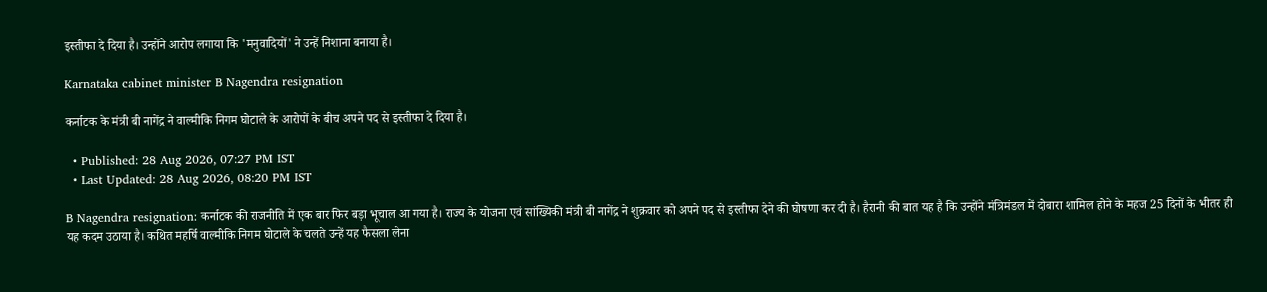इस्तीफा दे दिया है। उन्होंने आरोप लगाया कि 'मनुवादियों' ने उन्हें निशाना बनाया है।

Karnataka cabinet minister B Nagendra resignation

कर्नाटक के मंत्री बी नागेंद्र ने वाल्मीकि निगम घोटाले के आरोपों के बीच अपने पद से इस्तीफा दे दिया है।

  • Published: 28 Aug 2026, 07:27 PM IST
  • Last Updated: 28 Aug 2026, 08:20 PM IST

B Nagendra resignation: कर्नाटक की राजनीति में एक बार फिर बड़ा भूचाल आ गया है। राज्य के योजना एवं सांख्यिकी मंत्री बी नागेंद्र ने शुक्रवार को अपने पद से इस्तीफा देने की घोषणा कर दी है। हैरानी की बात यह है कि उन्होंने मंत्रिमंडल में दोबारा शामिल होने के महज 25 दिनों के भीतर ही यह कदम उठाया है। कथित महर्षि वाल्मीकि निगम घोटाले के चलते उन्हें यह फैसला लेना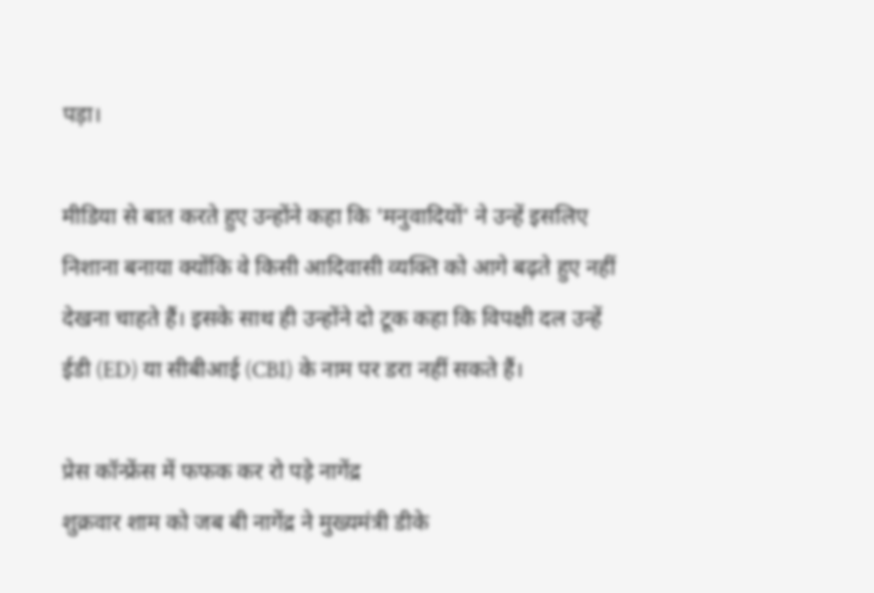पड़ा।

मीडिया से बात करते हुए उन्होंने कहा कि 'मनुवादियों' ने उन्हें इसलिए निशाना बनाया क्योंकि वे किसी आदिवासी व्यक्ति को आगे बढ़ते हुए नहीं देखना चाहते हैं। इसके साथ ही उन्होंने दो टूक कहा कि विपक्षी दल उन्हें ईडी (ED) या सीबीआई (CBI) के नाम पर डरा नहीं सकते हैं।

प्रेस कॉन्फ्रेंस में फफक कर रो पड़े नागेंद्र
शुक्रवार शाम को जब बी नागेंद्र ने मुख्यमंत्री डीके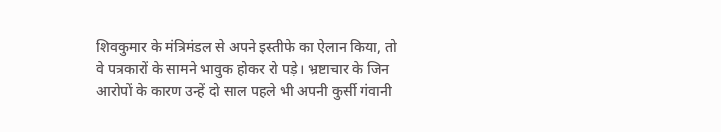शिवकुमार के मंत्रिमंडल से अपने इस्तीफे का ऐलान किया, तो वे पत्रकारों के सामने भावुक होकर रो पड़े। भ्रष्टाचार के जिन आरोपों के कारण उन्हें दो साल पहले भी अपनी कुर्सी गंवानी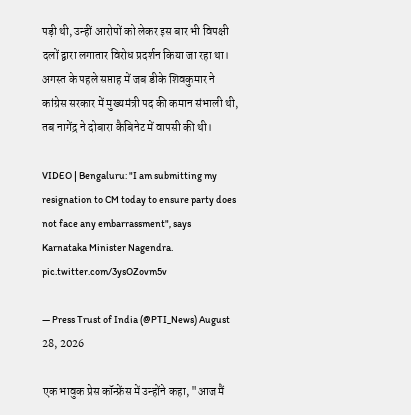पड़ी थी, उन्हीं आरोपों को लेकर इस बार भी विपक्षी दलों द्वारा लगातार विरोध प्रदर्शन किया जा रहा था। अगस्त के पहले सप्ताह में जब डीके शिवकुमार ने कांग्रेस सरकार में मुख्यमंत्री पद की कमान संभाली थी, तब नागेंद्र ने दोबारा कैबिनेट में वापसी की थी।

VIDEO | Bengaluru: "I am submitting my resignation to CM today to ensure party does not face any embarrassment", says Karnataka Minister Nagendra. pic.twitter.com/3ysOZovm5v

— Press Trust of India (@PTI_News) August 28, 2026

एक भावुक प्रेस कॉन्फ्रेंस में उन्होंने कहा, "आज मैं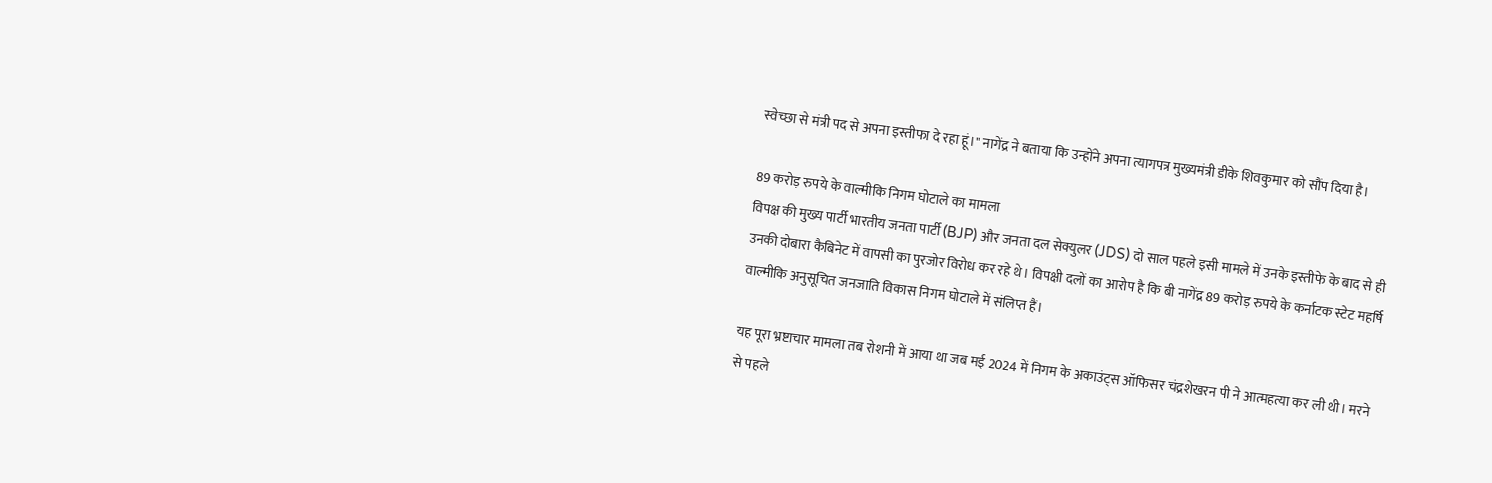स्वेच्छा से मंत्री पद से अपना इस्तीफा दे रहा हूं।" नागेंद्र ने बताया कि उन्होंने अपना त्यागपत्र मुख्यमंत्री डीके शिवकुमार को सौंप दिया है।

89 करोड़ रुपये के वाल्मीकि निगम घोटाले का मामला
विपक्ष की मुख्य पार्टी भारतीय जनता पार्टी (BJP) और जनता दल सेक्युलर (JDS) दो साल पहले इसी मामले में उनके इस्तीफे के बाद से ही उनकी दोबारा कैबिनेट में वापसी का पुरजोर विरोध कर रहे थे। विपक्षी दलों का आरोप है कि बी नागेंद्र 89 करोड़ रुपये के कर्नाटक स्टेट महर्षि वाल्मीकि अनुसूचित जनजाति विकास निगम घोटाले में संलिप्त हैं।

यह पूरा भ्रष्टाचार मामला तब रोशनी में आया था जब मई 2024 में निगम के अकाउंट्स ऑफिसर चंद्रशेखरन पी ने आत्महत्या कर ली थी। मरने से पहले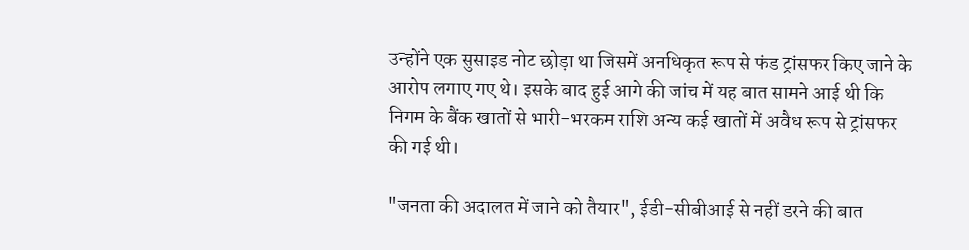उन्होंने एक सुसाइड नोट छोड़ा था जिसमें अनधिकृत रूप से फंड ट्रांसफर किए जाने के आरोप लगाए गए थे। इसके बाद हुई आगे की जांच में यह बात सामने आई थी कि निगम के बैंक खातों से भारी-भरकम राशि अन्य कई खातों में अवैध रूप से ट्रांसफर की गई थी।

"जनता की अदालत में जाने को तैयार", ईडी-सीबीआई से नहीं डरने की बात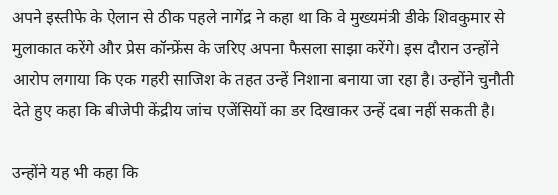अपने इस्तीफे के ऐलान से ठीक पहले नागेंद्र ने कहा था कि वे मुख्यमंत्री डीके शिवकुमार से मुलाकात करेंगे और प्रेस कॉन्फ्रेंस के जरिए अपना फैसला साझा करेंगे। इस दौरान उन्होंने आरोप लगाया कि एक गहरी साजिश के तहत उन्हें निशाना बनाया जा रहा है। उन्होंने चुनौती देते हुए कहा कि बीजेपी केंद्रीय जांच एजेंसियों का डर दिखाकर उन्हें दबा नहीं सकती है।

उन्होंने यह भी कहा कि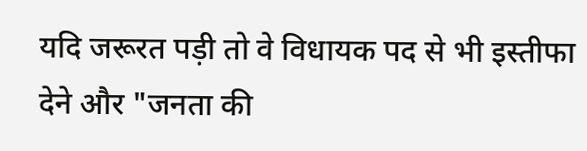यदि जरूरत पड़ी तो वे विधायक पद से भी इस्तीफा देने और "जनता की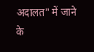अदालत" में जाने के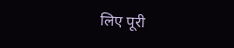लिए पूरी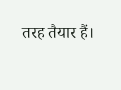तरह तैयार हैं।